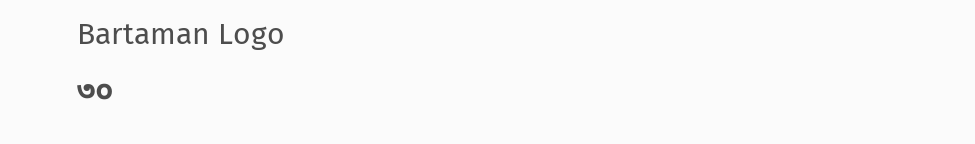Bartaman Logo
৩০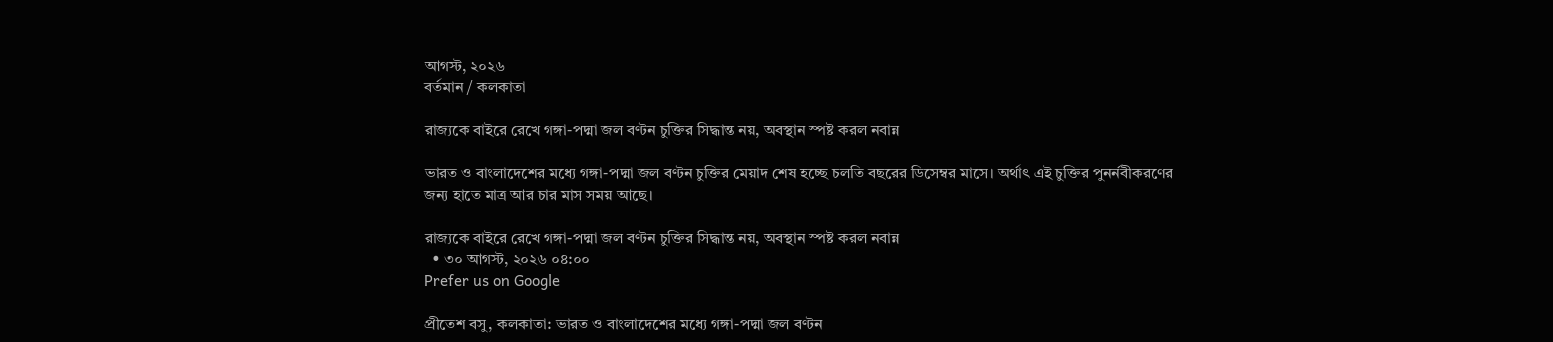আগস্ট, ২০২৬
বর্তমান / কলকাতা

রাজ্যকে বাইরে রেখে গঙ্গা-পদ্মা জল বণ্টন চুক্তির সিদ্ধান্ত নয়, অবস্থান স্পষ্ট করল নবান্ন

ভারত ও বাংলাদেশের মধ্যে গঙ্গা-পদ্মা জল বণ্টন চুক্তির মেয়াদ শেষ হচ্ছে চলতি বছরের ডিসেম্বর মাসে। অর্থাৎ এই চুক্তির পুনর্নবীকরণের জন্য হাতে মাত্র আর চার মাস সময় আছে।

রাজ্যকে বাইরে রেখে গঙ্গা-পদ্মা জল বণ্টন চুক্তির সিদ্ধান্ত নয়, অবস্থান স্পষ্ট করল নবান্ন
  • ৩০ আগস্ট, ২০২৬ ০৪:০০
Prefer us on Google

প্রীতেশ বসু, কলকাতা: ভারত ও বাংলাদেশের মধ্যে গঙ্গা-পদ্মা জল বণ্টন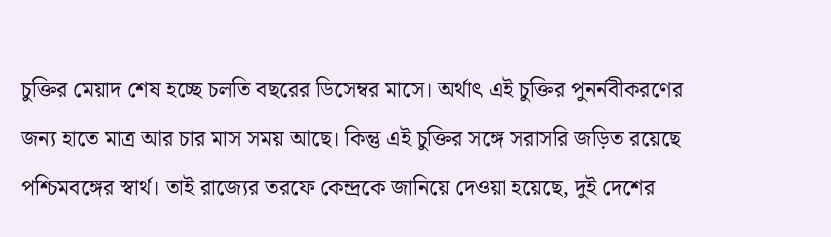চুক্তির মেয়াদ শেষ হচ্ছে চলতি বছরের ডিসেম্বর মাসে। অর্থাৎ এই চুক্তির পুনর্নবীকরণের জন্য হাতে মাত্র আর চার মাস সময় আছে। কিন্তু এই চুক্তির সঙ্গে সরাসরি জড়িত রয়েছে পশ্চিমবঙ্গের স্বার্থ। তাই রাজ্যের তরফে কেন্দ্রকে জানিয়ে দেওয়া হয়েছে, দুই দেশের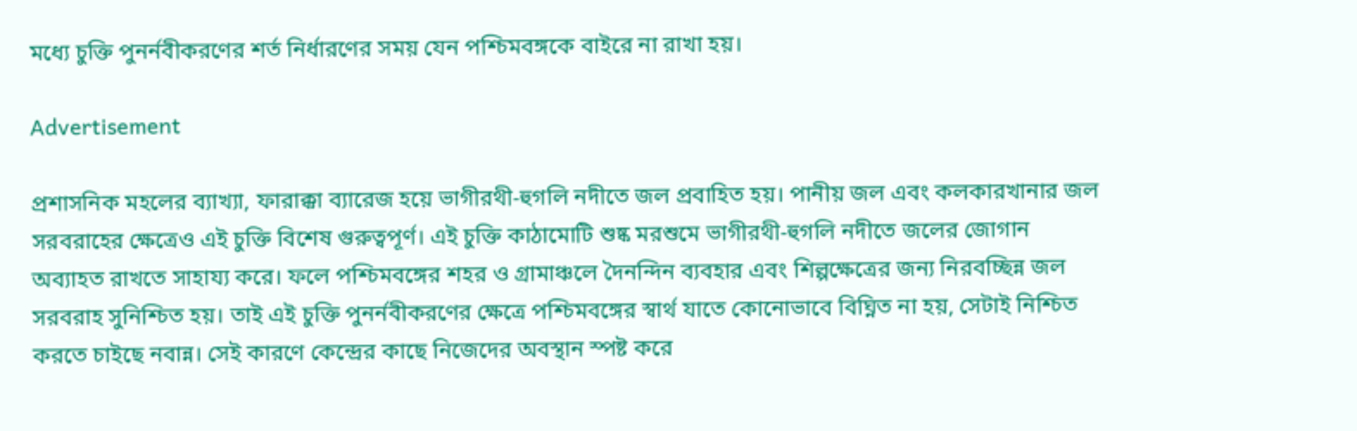মধ্যে চুক্তি পুনর্নবীকরণের শর্ত নির্ধারণের সময় যেন পশ্চিমবঙ্গকে বাইরে না রাখা হয়।

Advertisement

প্রশাসনিক মহলের ব্যাখ্যা, ফারাক্কা ব্যারেজ হয়ে ভাগীরথী-হুগলি নদীতে জল প্রবাহিত হয়। পানীয় জল এবং কলকারখানার জল সরবরাহের ক্ষেত্রেও এই চুক্তি বিশেষ গুরুত্বপূর্ণ। এই চুক্তি কাঠামোটি শুষ্ক মরশুমে ভাগীরথী-হুগলি নদীতে জলের জোগান অব্যাহত রাখতে সাহায্য করে। ফলে পশ্চিমবঙ্গের শহর ও গ্রামাঞ্চলে দৈনন্দিন ব্যবহার এবং শিল্পক্ষেত্রের জন্য নিরবচ্ছিন্ন জল সরবরাহ সুনিশ্চিত হয়। তাই এই চুক্তি পুনর্নবীকরণের ক্ষেত্রে পশ্চিমবঙ্গের স্বার্থ যাতে কোনোভাবে বিঘ্নিত না হয়, সেটাই নিশ্চিত করতে চাইছে নবান্ন। সেই কারণে কেন্দ্রের কাছে নিজেদের অবস্থান স্পষ্ট করে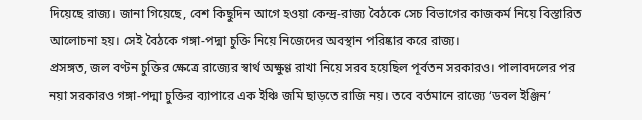দিয়েছে রাজ্য। জানা গিয়েছে, বেশ কিছুদিন আগে হওয়া কেন্দ্র-রাজ্য বৈঠকে সেচ বিভাগের কাজকর্ম নিয়ে বিস্তারিত আলোচনা হয়। সেই বৈঠকে গঙ্গা-পদ্মা চুক্তি নিয়ে নিজেদের অবস্থান পরিষ্কার করে রাজ্য।
প্রসঙ্গত, জল বণ্টন চুক্তির ক্ষেত্রে রাজ্যের স্বার্থ অক্ষুণ্ণ রাখা নিয়ে সরব হয়েছিল পূর্বতন সরকারও। পালাবদলের পর নয়া সরকারও গঙ্গা-পদ্মা চুক্তির ব্যাপারে এক ইঞ্চি জমি ছাড়তে রাজি নয়। তবে বর্তমানে রাজ্যে ‘ডবল ইঞ্জিন’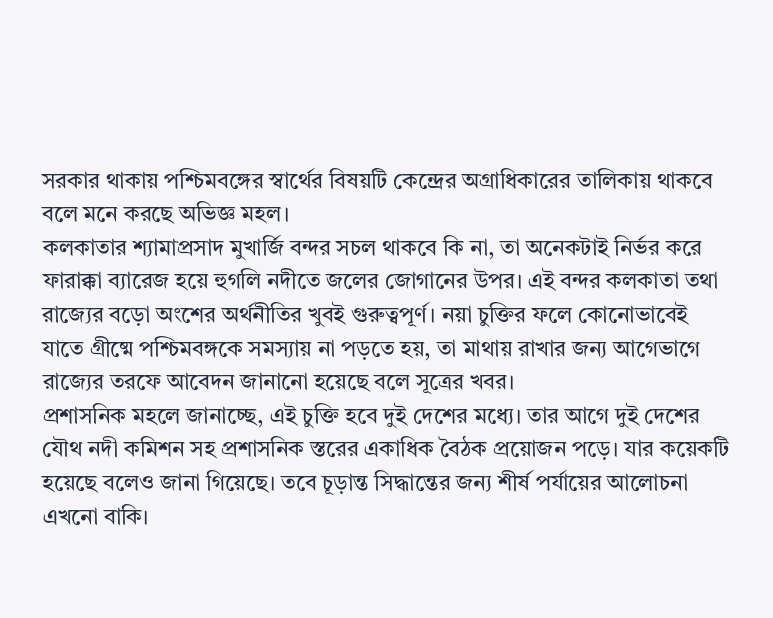সরকার থাকায় পশ্চিমবঙ্গের স্বার্থের বিষয়টি কেন্দ্রের অগ্রাধিকারের তালিকায় থাকবে বলে মনে করছে অভিজ্ঞ মহল।
কলকাতার শ্যামাপ্রসাদ মুখার্জি বন্দর সচল থাকবে কি না, তা অনেকটাই নির্ভর করে ফারাক্কা ব্যারেজ হয়ে হুগলি নদীতে জলের জোগানের উপর। এই বন্দর কলকাতা তথা রাজ্যের বড়ো অংশের অর্থনীতির খুবই গুরুত্বপূর্ণ। নয়া চুক্তির ফলে কোনোভাবেই যাতে গ্রীষ্মে পশ্চিমবঙ্গকে সমস্যায় না পড়তে হয়, তা মাথায় রাখার জন্য আগেভাগে রাজ্যের তরফে আবেদন জানানো হয়েছে বলে সূত্রের খবর।
প্রশাসনিক মহলে জানাচ্ছে, এই চুক্তি হবে দুই দেশের মধ্যে। তার আগে দুই দেশের যৌথ নদী কমিশন সহ প্রশাসনিক স্তরের একাধিক বৈঠক প্রয়োজন পড়ে। যার কয়েকটি হয়েছে বলেও জানা গিয়েছে। তবে চূড়ান্ত সিদ্ধান্তের জন্য শীর্ষ পর্যায়ের আলোচনা এখনো বাকি।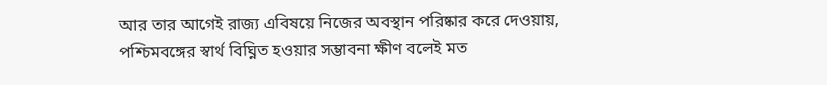আর তার আগেই রাজ্য এবিষয়ে নিজের অবস্থান পরিষ্কার করে দেওয়ায়, পশ্চিমবঙ্গের স্বার্থ বিঘ্নিত হওয়ার সম্ভাবনা ক্ষীণ বলেই মত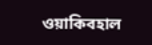ওয়াকিবহাল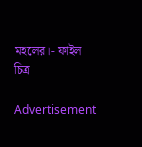মহলের।- ফাইল চিত্র

Advertisement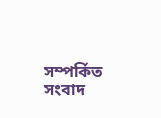সম্পর্কিত সংবাদ